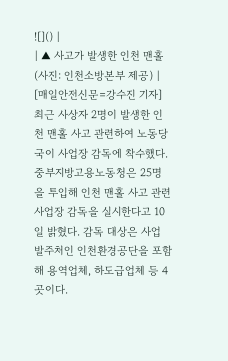![]() |
| ▲ 사고가 발생한 인천 맨홀(사진: 인천소방본부 제공) |
[매일안전신문=강수진 기자] 최근 사상자 2명이 발생한 인천 맨홀 사고 관련하여 노동당국이 사업장 감독에 착수했다.
중부지방고용노동청은 25명을 투입해 인천 맨홀 사고 관련 사업장 감독을 실시한다고 10일 밝혔다. 감독 대상은 사업 발주처인 인천환경공단을 포함해 용역업체, 하도급업체 등 4곳이다.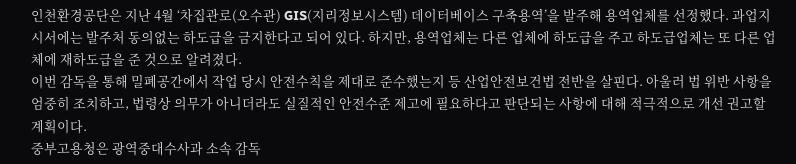인천환경공단은 지난 4월 ‘차집관로(오수관) GIS(지리정보시스템) 데이터베이스 구축용역’을 발주해 용역업체를 선정했다. 과업지시서에는 발주처 동의없는 하도급을 금지한다고 되어 있다. 하지만, 용역업체는 다른 업체에 하도급을 주고 하도급업체는 또 다른 업체에 재하도급을 준 것으로 알려졌다.
이번 감독을 통해 밀폐공간에서 작업 당시 안전수칙을 제대로 준수했는지 등 산업안전보건법 전반을 살핀다. 아울러 법 위반 사항을 엄중히 조치하고, 법령상 의무가 아니더라도 실질적인 안전수준 제고에 필요하다고 판단되는 사항에 대해 적극적으로 개선 권고할 계획이다.
중부고용청은 광역중대수사과 소속 감독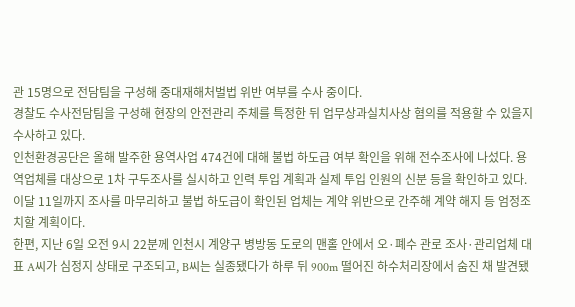관 15명으로 전담팀을 구성해 중대재해처벌법 위반 여부를 수사 중이다.
경찰도 수사전담팀을 구성해 현장의 안전관리 주체를 특정한 뒤 업무상과실치사상 혐의를 적용할 수 있을지 수사하고 있다.
인천환경공단은 올해 발주한 용역사업 474건에 대해 불법 하도급 여부 확인을 위해 전수조사에 나섰다. 용역업체를 대상으로 1차 구두조사를 실시하고 인력 투입 계획과 실제 투입 인원의 신분 등을 확인하고 있다.
이달 11일까지 조사를 마무리하고 불법 하도급이 확인된 업체는 계약 위반으로 간주해 계약 해지 등 엄정조치할 계획이다.
한편, 지난 6일 오전 9시 22분께 인천시 계양구 병방동 도로의 맨홀 안에서 오·폐수 관로 조사·관리업체 대표 A씨가 심정지 상태로 구조되고, B씨는 실종됐다가 하루 뒤 900m 떨어진 하수처리장에서 숨진 채 발견됐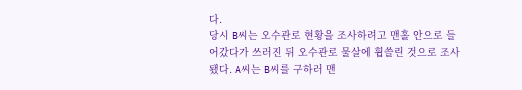다.
당시 B씨는 오수관로 현황을 조사하려고 맨홀 안으로 들어갔다가 쓰러진 뒤 오수관로 물살에 휩쓸린 것으로 조사됐다. A씨는 B씨를 구하러 맨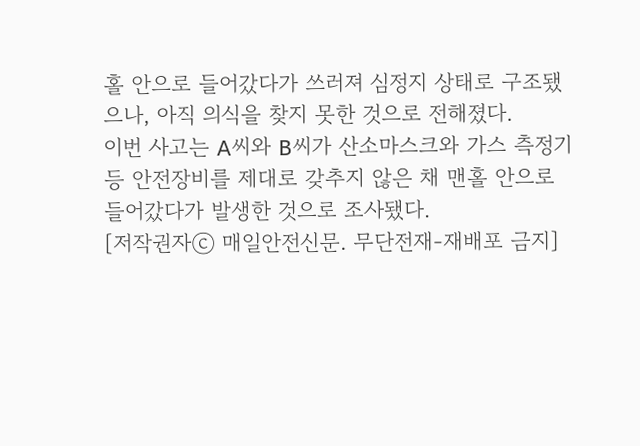홀 안으로 들어갔다가 쓰러져 심정지 상태로 구조됐으나, 아직 의식을 찾지 못한 것으로 전해졌다.
이번 사고는 A씨와 B씨가 산소마스크와 가스 측정기 등 안전장비를 제대로 갖추지 않은 채 맨홀 안으로 들어갔다가 발생한 것으로 조사됐다.
[저작권자ⓒ 매일안전신문. 무단전재-재배포 금지]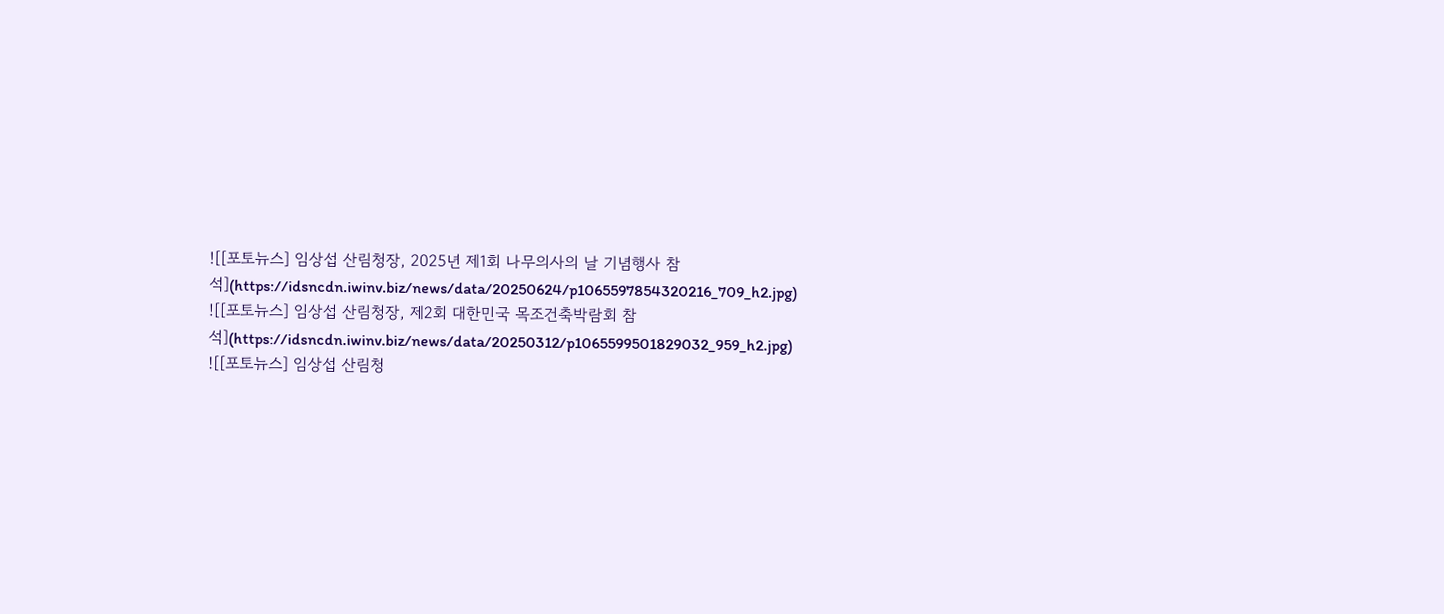![[포토뉴스] 임상섭 산림청장, 2025년 제1회 나무의사의 날 기념행사 참석](https://idsncdn.iwinv.biz/news/data/20250624/p1065597854320216_709_h2.jpg)
![[포토뉴스] 임상섭 산림청장, 제2회 대한민국 목조건축박람회 참석](https://idsncdn.iwinv.biz/news/data/20250312/p1065599501829032_959_h2.jpg)
![[포토뉴스] 임상섭 산림청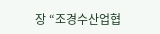장 “조경수산업협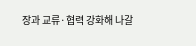장과 교류·협력 강화해 나갈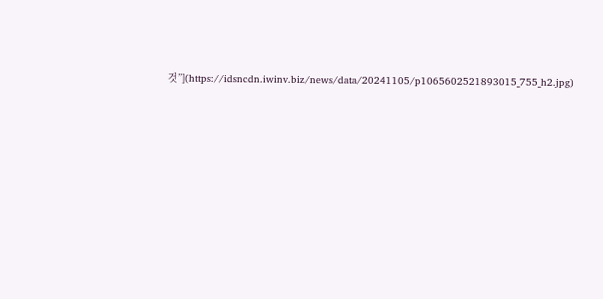것”](https://idsncdn.iwinv.biz/news/data/20241105/p1065602521893015_755_h2.jpg)